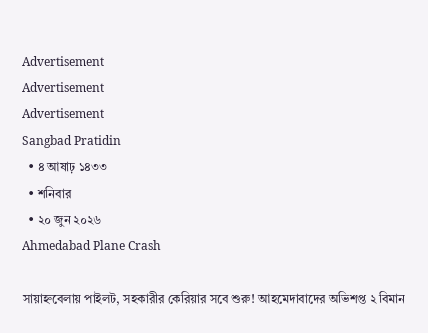Advertisement
Advertisement
Advertisement
Sangbad Pratidin
  • ৪ আষাঢ় ১৪৩৩
  • শনিবার
  • ২০ জুন ২০২৬
Ahmedabad Plane Crash

সায়াহ্নবেলায় পাইলট, সহকারীর কেরিয়ার সবে শুরু! আহমেদাবাদের অভিশপ্ত ২ বিমান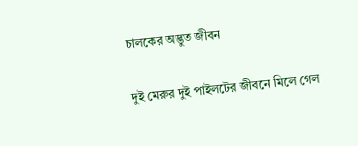চালকের অদ্ভুত জীবন

দুই মেরুর দুই পাইলটের জীবনে মিলে গেল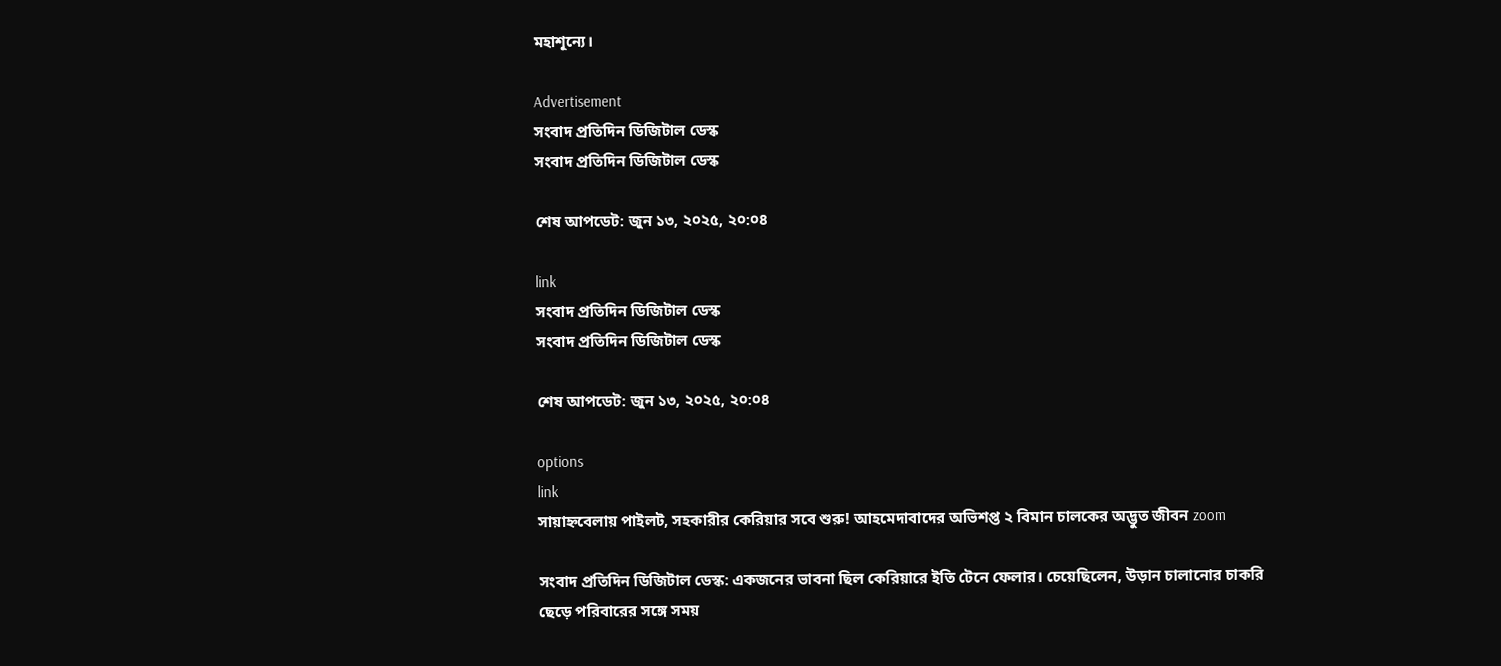মহাশূন্যে।

Advertisement
সংবাদ প্রতিদিন ডিজিটাল ডেস্ক
সংবাদ প্রতিদিন ডিজিটাল ডেস্ক

শেষ আপডেট: জুন ১৩, ২০২৫, ২০:০৪

link
সংবাদ প্রতিদিন ডিজিটাল ডেস্ক
সংবাদ প্রতিদিন ডিজিটাল ডেস্ক

শেষ আপডেট: জুন ১৩, ২০২৫, ২০:০৪

options
link
সায়াহ্নবেলায় পাইলট, সহকারীর কেরিয়ার সবে শুরু! আহমেদাবাদের অভিশপ্ত ২ বিমান চালকের অদ্ভুত জীবন zoom

সংবাদ প্রতিদিন ডিজিটাল ডেস্ক: একজনের ভাবনা ছিল কেরিয়ারে ইতি টেনে ফেলার। চেয়েছিলেন, উড়ান চালানোর চাকরি ছেড়ে পরিবারের সঙ্গে সময়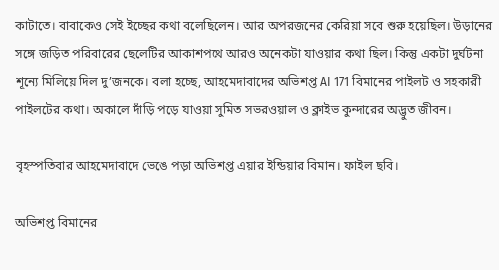কাটাতে। বাবাকেও সেই ইচ্ছের কথা বলেছিলেন। আর অপরজনের কেরিয়া সবে শুরু হয়েছিল। উড়ানের সঙ্গে জড়িত পরিবারের ছেলেটির আকাশপথে আরও অনেকটা যাওয়ার কথা ছিল। কিন্তু একটা দুর্ঘটনা শূন্যে মিলিয়ে দিল দু’জনকে। বলা হচ্ছে, আহমেদাবাদের অভিশপ্ত AI 171 বিমানের পাইলট ও সহকারী পাইলটের কথা। অকালে দাঁড়ি পড়ে যাওয়া সুমিত সভরওয়াল ও ক্লাইভ কুন্দারের অদ্ভুত জীবন।

বৃহস্পতিবার আহমেদাবাদে ভেঙে পড়া অভিশপ্ত এয়ার ইন্ডিয়ার বিমান। ফাইল ছবি।

অভিশপ্ত বিমানের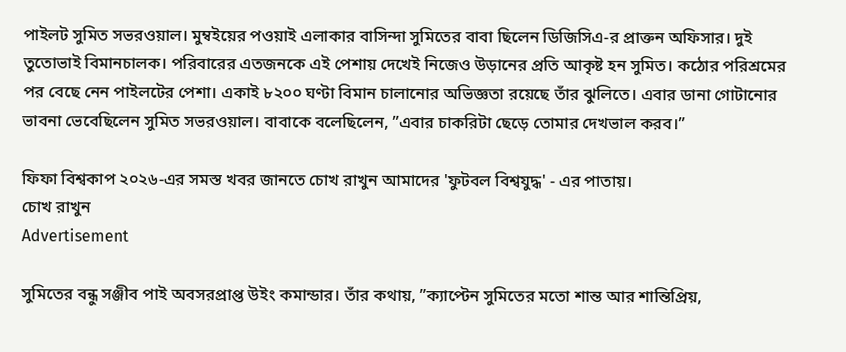পাইলট সুমিত সভরওয়াল। মুম্বইয়ের পওয়াই এলাকার বাসিন্দা সুমিতের বাবা ছিলেন ডিজিসিএ-র প্রাক্তন অফিসার। দুই তুতোভাই বিমানচালক। পরিবারের এতজনকে এই পেশায় দেখেই নিজেও উড়ানের প্রতি আকৃষ্ট হন সুমিত। কঠোর পরিশ্রমের পর বেছে নেন পাইলটের পেশা। একাই ৮২০০ ঘণ্টা বিমান চালানোর অভিজ্ঞতা রয়েছে তাঁর ঝুলিতে। এবার ডানা গোটানোর ভাবনা ভেবেছিলেন সুমিত সভরওয়াল। বাবাকে বলেছিলেন, ”এবার চাকরিটা ছেড়ে তোমার দেখভাল করব।”

ফিফা বিশ্বকাপ ২০২৬-এর সমস্ত খবর জানতে চোখ রাখুন আমাদের 'ফুটবল বিশ্বযুদ্ধ' - এর পাতায়।
চোখ রাখুন
Advertisement

সুমিতের বন্ধু সঞ্জীব পাই অবসরপ্রাপ্ত উইং কমান্ডার। তাঁর কথায়, ”ক্যাপ্টেন সুমিতের মতো শান্ত আর শান্তিপ্রিয়,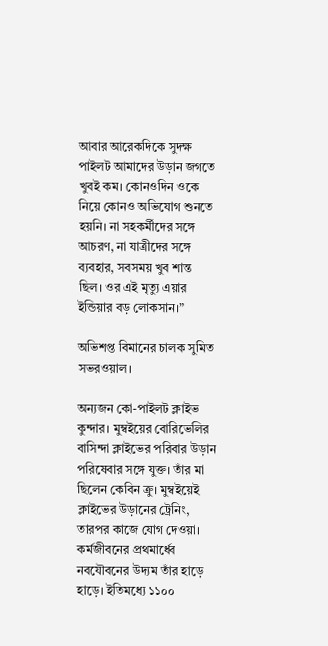আবার আরেকদিকে সুদক্ষ পাইলট আমাদের উড়ান জগতে খুবই কম। কোনওদিন ওকে নিয়ে কোনও অভিযোগ শুনতে হয়নি। না সহকর্মীদের সঙ্গে আচরণ, না যাত্রীদের সঙ্গে ব্যবহার, সবসময় খুব শান্ত ছিল। ওর এই মৃত্যু এয়ার ইন্ডিয়ার বড় লোকসান।”

অভিশপ্ত বিমানের চালক সুমিত সভরওয়াল।

অন্যজন কো-পাইলট ক্লাইভ কুন্দার। মুম্বইয়ের বোরিভেলির বাসিন্দা ক্লাইভের পরিবার উড়ান পরিষেবার সঙ্গে যুক্ত। তাঁর মা ছিলেন কেবিন ক্রু। মুম্বইয়েই ক্লাইভের উড়ানের ট্রেনিং, তারপর কাজে যোগ দেওয়া। কর্মজীবনের প্রথমার্ধ্বে নবযৌবনের উদ্যম তাঁর হাড়ে হাড়ে। ইতিমধ্যে ১১০০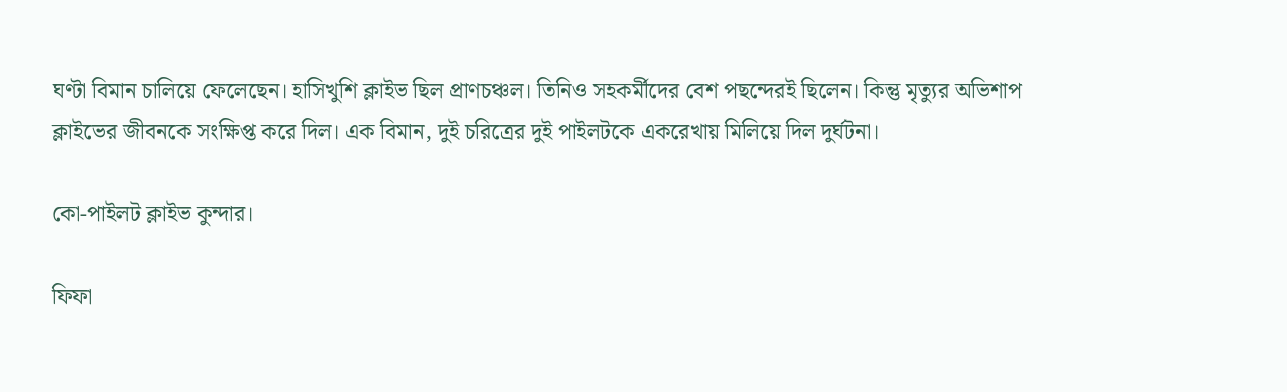ঘণ্টা বিমান চালিয়ে ফেলেছেন। হাসিখুশি ক্লাইভ ছিল প্রাণচঞ্চল। তিনিও সহকর্মীদের বেশ পছন্দেরই ছিলেন। কিন্তু মৃত্যুর অভিশাপ ক্লাইভের জীবনকে সংক্ষিপ্ত করে দিল। এক বিমান, দুই চরিত্রের দুই পাইলটকে একরেখায় মিলিয়ে দিল দুর্ঘটনা।

কো-পাইলট ক্লাইভ কুন্দার।

ফিফা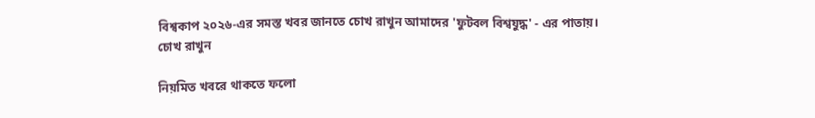বিশ্বকাপ ২০২৬-এর সমস্ত খবর জানতে চোখ রাখুন আমাদের 'ফুটবল বিশ্বযুদ্ধ' - এর পাতায়।
চোখ রাখুন

নিয়মিত খবরে থাকতে ফলো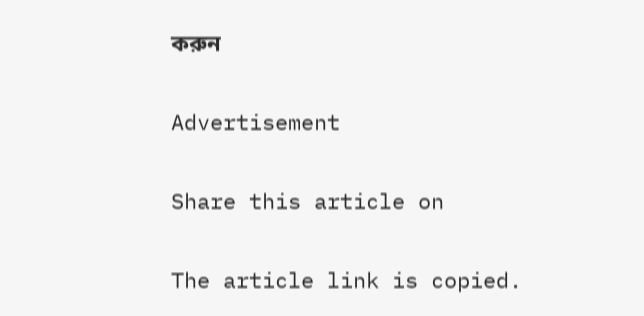করুন

Advertisement

Share this article on

The article link is copied.